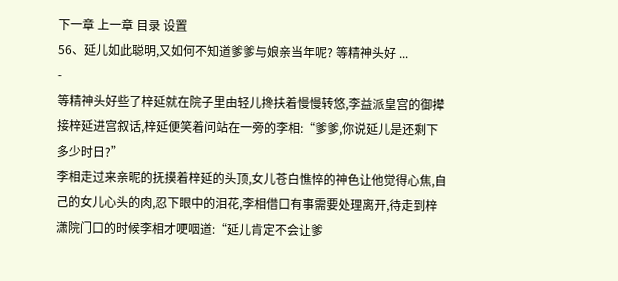下一章 上一章 目录 设置
56、延儿如此聪明,又如何不知道爹爹与娘亲当年呢? 等精神头好 ...
-
等精神头好些了梓延就在院子里由轻儿搀扶着慢慢转悠,李益派皇宫的御撵接梓延进宫叙话,梓延便笑着问站在一旁的李相:“爹爹,你说延儿是还剩下多少时日?”
李相走过来亲昵的抚摸着梓延的头顶,女儿苍白憔悴的神色让他觉得心焦,自己的女儿心头的肉,忍下眼中的泪花,李相借口有事需要处理离开,待走到梓潇院门口的时候李相才哽咽道:“延儿肯定不会让爹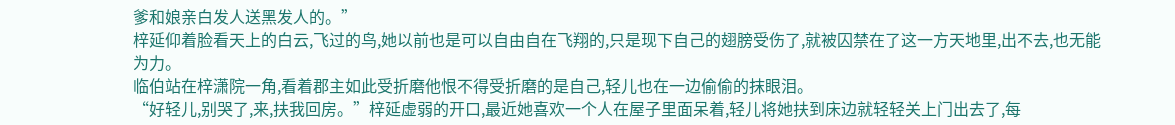爹和娘亲白发人送黑发人的。”
梓延仰着脸看天上的白云,飞过的鸟,她以前也是可以自由自在飞翔的,只是现下自己的翅膀受伤了,就被囚禁在了这一方天地里,出不去,也无能为力。
临伯站在梓潇院一角,看着郡主如此受折磨他恨不得受折磨的是自己,轻儿也在一边偷偷的抹眼泪。
“好轻儿,别哭了,来,扶我回房。”梓延虚弱的开口,最近她喜欢一个人在屋子里面呆着,轻儿将她扶到床边就轻轻关上门出去了,每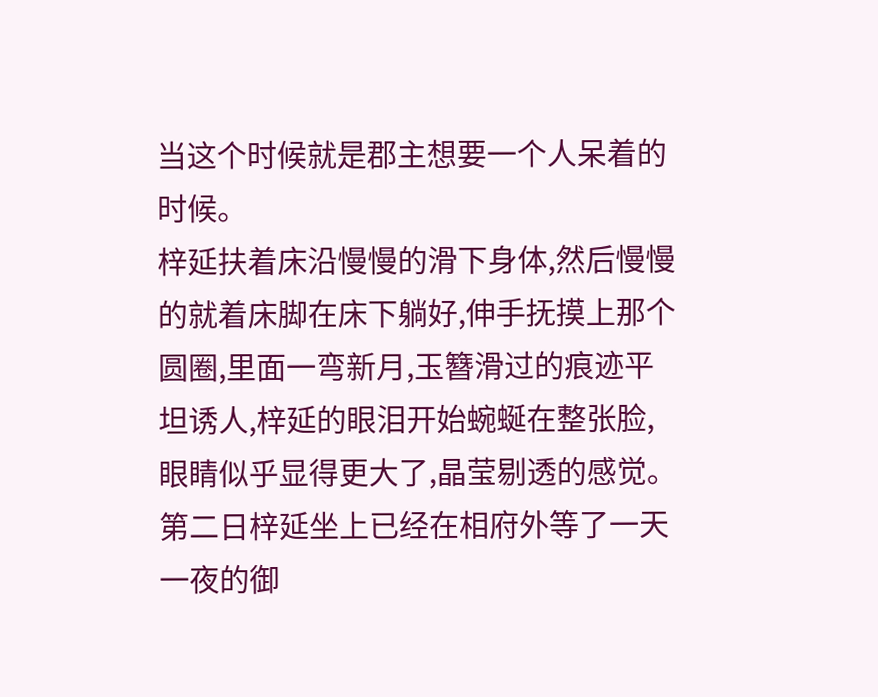当这个时候就是郡主想要一个人呆着的时候。
梓延扶着床沿慢慢的滑下身体,然后慢慢的就着床脚在床下躺好,伸手抚摸上那个圆圈,里面一弯新月,玉簪滑过的痕迹平坦诱人,梓延的眼泪开始蜿蜒在整张脸,眼睛似乎显得更大了,晶莹剔透的感觉。
第二日梓延坐上已经在相府外等了一天一夜的御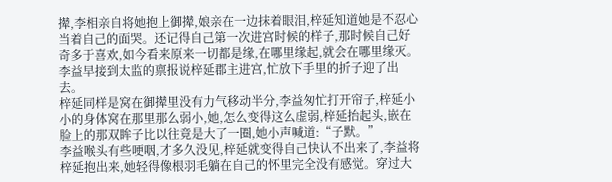撵,李相亲自将她抱上御撵,娘亲在一边抹着眼泪,梓延知道她是不忍心当着自己的面哭。还记得自己第一次进宫时候的样子,那时候自己好奇多于喜欢,如今看来原来一切都是缘,在哪里缘起,就会在哪里缘灭。
李益早接到太监的禀报说梓延郡主进宫,忙放下手里的折子迎了出去。
梓延同样是窝在御撵里没有力气移动半分,李益匆忙打开帘子,梓延小小的身体窝在那里那么弱小,她,怎么变得这么虚弱,梓延抬起头,嵌在脸上的那双眸子比以往竟是大了一圈,她小声喊道:“子默。”
李益喉头有些哽咽,才多久没见,梓延就变得自己快认不出来了,李益将梓延抱出来,她轻得像根羽毛躺在自己的怀里完全没有感觉。穿过大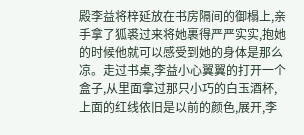殿李益将梓延放在书房隔间的御榻上,亲手拿了狐裘过来将她裹得严严实实,抱她的时候他就可以感受到她的身体是那么凉。走过书桌,李益小心翼翼的打开一个盒子,从里面拿过那只小巧的白玉酒杯,上面的红线依旧是以前的颜色,展开,李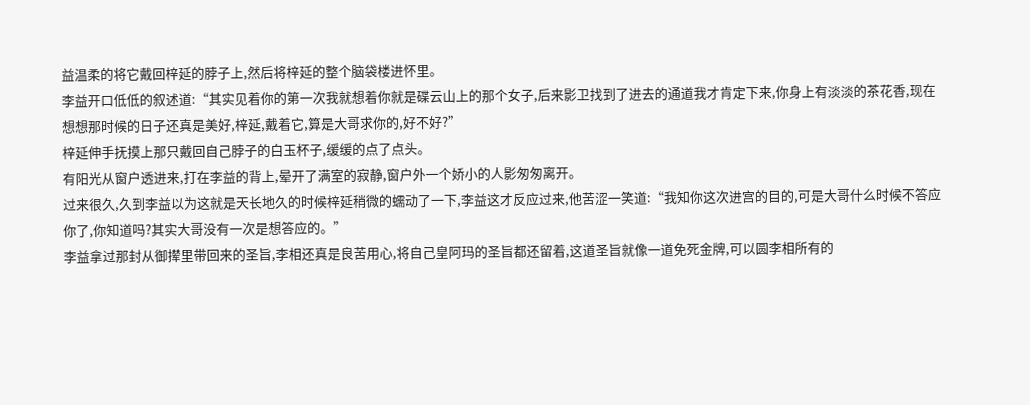益温柔的将它戴回梓延的脖子上,然后将梓延的整个脑袋楼进怀里。
李益开口低低的叙述道:“其实见着你的第一次我就想着你就是碟云山上的那个女子,后来影卫找到了进去的通道我才肯定下来,你身上有淡淡的茶花香,现在想想那时候的日子还真是美好,梓延,戴着它,算是大哥求你的,好不好?”
梓延伸手抚摸上那只戴回自己脖子的白玉杯子,缓缓的点了点头。
有阳光从窗户透进来,打在李益的背上,晕开了满室的寂静,窗户外一个娇小的人影匆匆离开。
过来很久,久到李益以为这就是天长地久的时候梓延稍微的蠕动了一下,李益这才反应过来,他苦涩一笑道:“我知你这次进宫的目的,可是大哥什么时候不答应你了,你知道吗?其实大哥没有一次是想答应的。”
李益拿过那封从御撵里带回来的圣旨,李相还真是良苦用心,将自己皇阿玛的圣旨都还留着,这道圣旨就像一道免死金牌,可以圆李相所有的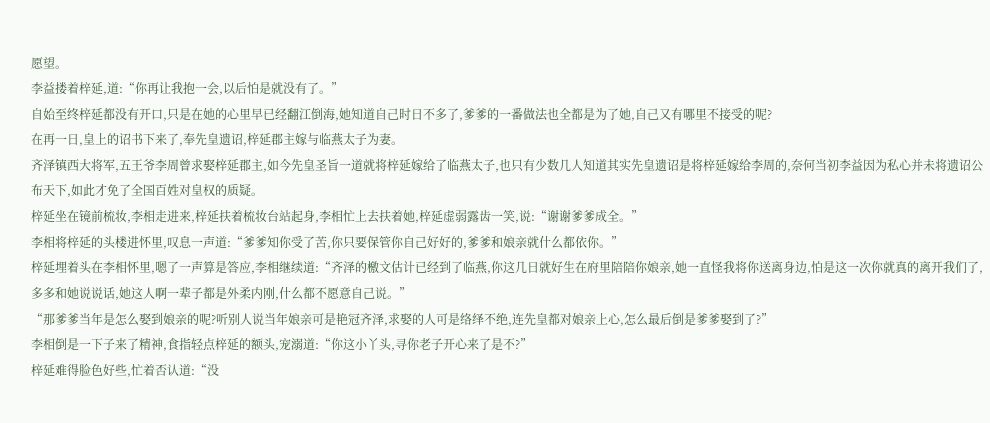愿望。
李益搂着梓延,道:“你再让我抱一会,以后怕是就没有了。”
自始至终梓延都没有开口,只是在她的心里早已经翻江倒海,她知道自己时日不多了,爹爹的一番做法也全都是为了她,自己又有哪里不接受的呢?
在再一日,皇上的诏书下来了,奉先皇遗诏,梓延郡主嫁与临燕太子为妻。
齐泽镇西大将军,五王爷李周曾求娶梓延郡主,如今先皇圣旨一道就将梓延嫁给了临燕太子,也只有少数几人知道其实先皇遗诏是将梓延嫁给李周的,奈何当初李益因为私心并未将遗诏公布天下,如此才免了全国百姓对皇权的质疑。
梓延坐在镜前梳妆,李相走进来,梓延扶着梳妆台站起身,李相忙上去扶着她,梓延虚弱露齿一笑,说:“谢谢爹爹成全。”
李相将梓延的头楼进怀里,叹息一声道:“爹爹知你受了苦,你只要保管你自己好好的,爹爹和娘亲就什么都依你。”
梓延埋着头在李相怀里,嗯了一声算是答应,李相继续道:“齐泽的檄文估计已经到了临燕,你这几日就好生在府里陪陪你娘亲,她一直怪我将你送离身边,怕是这一次你就真的离开我们了,多多和她说说话,她这人啊一辈子都是外柔内刚,什么都不愿意自己说。”
“那爹爹当年是怎么娶到娘亲的呢?听别人说当年娘亲可是艳冠齐泽,求娶的人可是络绎不绝,连先皇都对娘亲上心,怎么最后倒是爹爹娶到了?”
李相倒是一下子来了精神,食指轻点梓延的额头,宠溺道:“你这小丫头,寻你老子开心来了是不?”
梓延难得脸色好些,忙着否认道:“没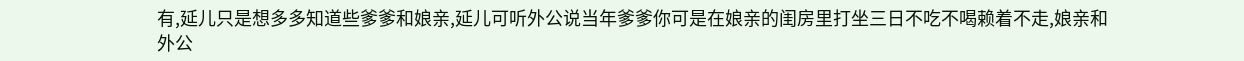有,延儿只是想多多知道些爹爹和娘亲,延儿可听外公说当年爹爹你可是在娘亲的闺房里打坐三日不吃不喝赖着不走,娘亲和外公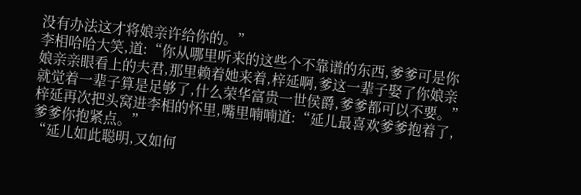没有办法这才将娘亲许给你的。”
李相哈哈大笑,道:“你从哪里听来的这些个不靠谱的东西,爹爹可是你娘亲亲眼看上的夫君,那里赖着她来着,梓延啊,爹这一辈子娶了你娘亲就觉着一辈子算是足够了,什么荣华富贵一世侯爵,爹爹都可以不要。”
梓延再次把头窝进李相的怀里,嘴里喃喃道:“延儿最喜欢爹爹抱着了,爹爹你抱紧点。”
“延儿如此聪明,又如何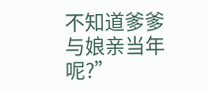不知道爹爹与娘亲当年呢?”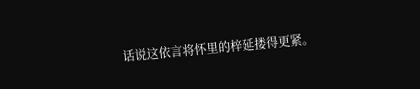话说这依言将怀里的梓延搂得更紧。